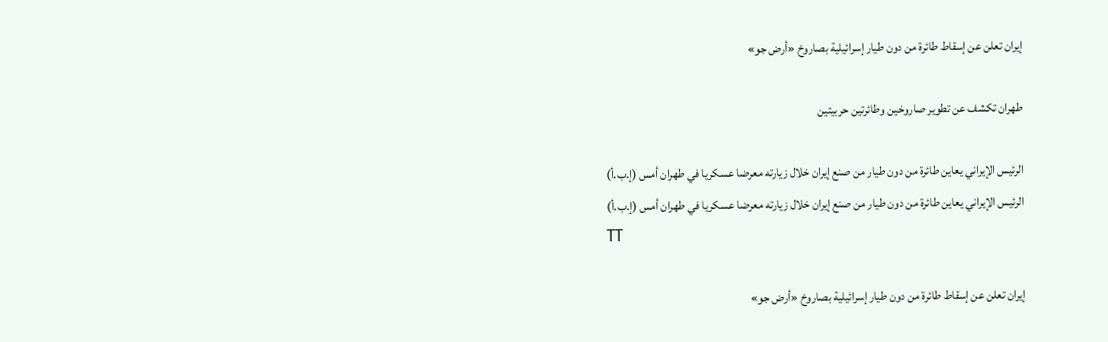إيران تعلن عن إسقاط طائرة من دون طيار إسرائيلية بصاروخ «أرض جو»

طهران تكشف عن تطوير صاروخين وطائرتين حربيتين

الرئيس الإيراني يعاين طائرة من دون طيار من صنع إيران خلال زيارته معرضا عسكريا في طهران أمس (إ.ب.أ)
الرئيس الإيراني يعاين طائرة من دون طيار من صنع إيران خلال زيارته معرضا عسكريا في طهران أمس (إ.ب.أ)
TT

إيران تعلن عن إسقاط طائرة من دون طيار إسرائيلية بصاروخ «أرض جو»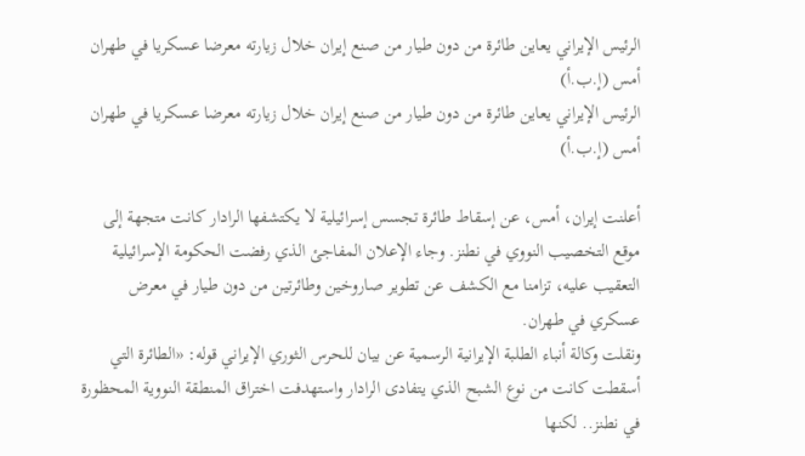الرئيس الإيراني يعاين طائرة من دون طيار من صنع إيران خلال زيارته معرضا عسكريا في طهران أمس (إ.ب.أ)
الرئيس الإيراني يعاين طائرة من دون طيار من صنع إيران خلال زيارته معرضا عسكريا في طهران أمس (إ.ب.أ)

أعلنت إيران، أمس، عن إسقاط طائرة تجسس إسرائيلية لا يكتشفها الرادار كانت متجهة إلى موقع التخصيب النووي في نطنز. وجاء الإعلان المفاجئ الذي رفضت الحكومة الإسرائيلية التعقيب عليه، تزامنا مع الكشف عن تطوير صاروخين وطائرتين من دون طيار في معرض عسكري في طهران.
ونقلت وكالة أنباء الطلبة الإيرانية الرسمية عن بيان للحرس الثوري الإيراني قوله: «الطائرة التي أسقطت كانت من نوع الشبح الذي يتفادى الرادار واستهدفت اختراق المنطقة النووية المحظورة في نطنز.. لكنها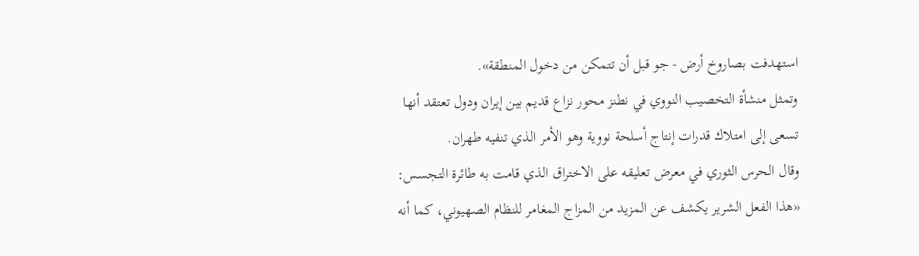استهدفت بصاروخ أرض - جو قبل أن تتمكن من دخول المنطقة».
وتمثل منشأة التخصيب النووي في نطنز محور نزاع قديم بين إيران ودول تعتقد أنها تسعى إلى امتلاك قدرات إنتاج أسلحة نووية وهو الأمر الذي تنفيه طهران.
وقال الحرس الثوري في معرض تعليقه على الاختراق الذي قامت به طائرة التجسس: «هذا الفعل الشرير يكشف عن المزيد من المزاج المغامر للنظام الصهيوني، كما أنه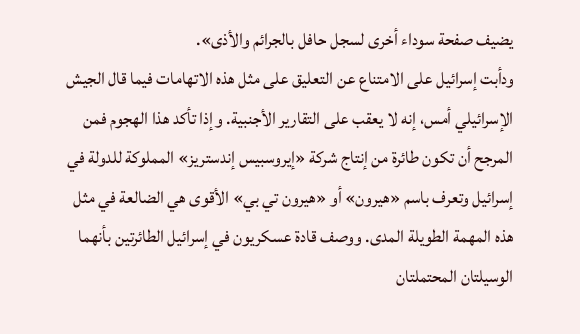يضيف صفحة سوداء أخرى لسجل حافل بالجرائم والأذى».
ودأبت إسرائيل على الامتناع عن التعليق على مثل هذه الاتهامات فيما قال الجيش الإسرائيلي أمس، إنه لا يعقب على التقارير الأجنبية. وإذا تأكد هذا الهجوم فمن المرجح أن تكون طائرة من إنتاج شركة «إيروسبيس إندستريز» المملوكة للدولة في إسرائيل وتعرف باسم «هيرون» أو «هيرون تي بي» الأقوى هي الضالعة في مثل هذه المهمة الطويلة المدى. ووصف قادة عسكريون في إسرائيل الطائرتين بأنهما الوسيلتان المحتملتان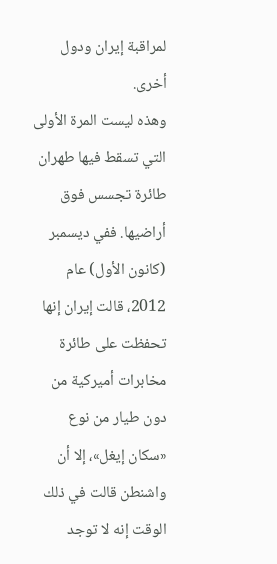لمراقبة إيران ودول أخرى.
وهذه ليست المرة الأولى التي تسقط فيها طهران طائرة تجسس فوق أراضيها. ففي ديسمبر (كانون الأول) عام 2012، قالت إيران إنها تحفظت على طائرة مخابرات أميركية من دون طيار من نوع «سكان إيغل»، إلا أن واشنطن قالت في ذلك الوقت إنه لا توجد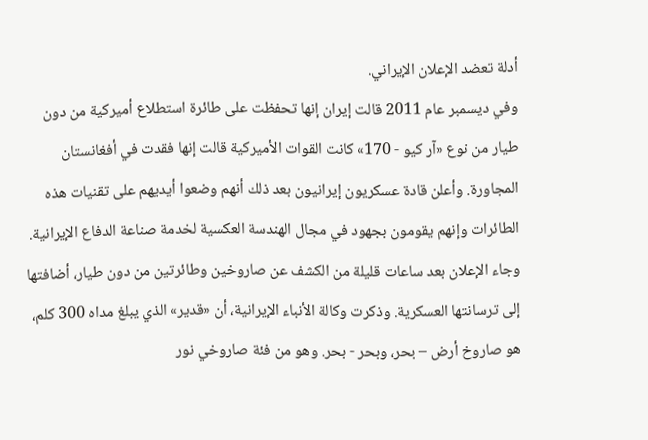أدلة تعضد الإعلان الإيراني.
وفي ديسمبر عام 2011 قالت إيران إنها تحفظت على طائرة استطلاع أميركية من دون طيار من نوع «آر كيو - 170» كانت القوات الأميركية قالت إنها فقدت في أفغانستان المجاورة. وأعلن قادة عسكريون إيرانيون بعد ذلك أنهم وضعوا أيديهم على تقنيات هذه الطائرات وإنهم يقومون بجهود في مجال الهندسة العكسية لخدمة صناعة الدفاع الإيرانية.
وجاء الإعلان بعد ساعات قليلة من الكشف عن صاروخين وطائرتين من دون طيار، أضافتها إلى ترسانتها العسكرية. وذكرت وكالة الأنباء الإيرانية، أن «قدير» الذي يبلغ مداه 300 كلم، هو صاروخ أرض – بحر، وبحر - بحر. وهو من فئة صاروخي نور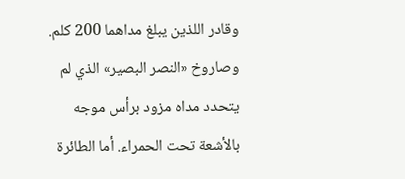وقادر اللذين يبلغ مداهما 200 كلم. وصاروخ «النصر البصير» الذي لم يتحدد مداه مزود برأس موجه بالأشعة تحت الحمراء. أما الطائرة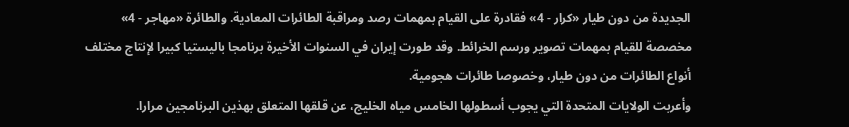الجديدة من دون طيار «كرار - 4» فقادرة على القيام بمهمات رصد ومراقبة الطائرات المعادية. والطائرة «مهاجر - 4» مخصصة للقيام بمهمات تصوير ورسم الخرائط. وقد طورت إيران في السنوات الأخيرة برنامجا باليستيا كبيرا لإنتاج مختلف أنواع الطائرات من دون طيار، وخصوصا طائرات هجومية.
وأعربت الولايات المتحدة التي يجوب أسطولها الخامس مياه الخليج، عن قلقها المتعلق بهذين البرنامجين مرارا.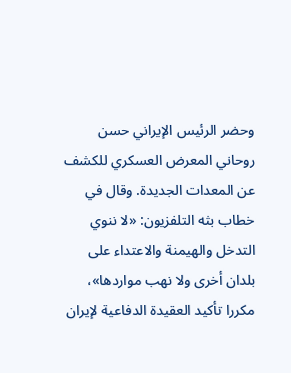وحضر الرئيس الإيراني حسن روحاني المعرض العسكري للكشف عن المعدات الجديدة. وقال في خطاب بثه التلفزيون: «لا ننوي التدخل والهيمنة والاعتداء على بلدان أخرى ولا نهب مواردها»، مكررا تأكيد العقيدة الدفاعية لإيران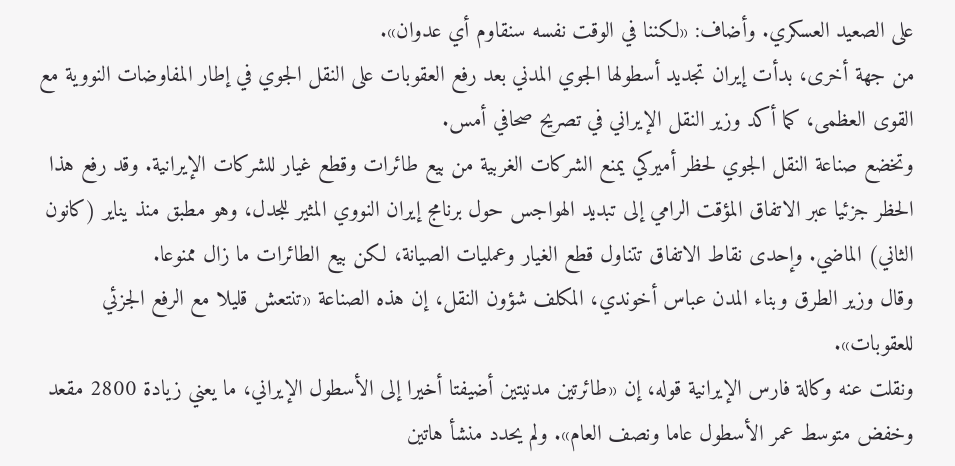على الصعيد العسكري. وأضاف: «لكننا في الوقت نفسه سنقاوم أي عدوان».
من جهة أخرى، بدأت إيران تجديد أسطولها الجوي المدني بعد رفع العقوبات على النقل الجوي في إطار المفاوضات النووية مع القوى العظمى، كما أكد وزير النقل الإيراني في تصريح صحافي أمس.
وتخضع صناعة النقل الجوي لحظر أميركي يمنع الشركات الغربية من بيع طائرات وقطع غيار للشركات الإيرانية. وقد رفع هذا الحظر جزئيا عبر الاتفاق المؤقت الرامي إلى تبديد الهواجس حول برنامج إيران النووي المثير للجدل، وهو مطبق منذ يناير (كانون الثاني) الماضي. وإحدى نقاط الاتفاق تتناول قطع الغيار وعمليات الصيانة، لكن بيع الطائرات ما زال ممنوعا.
وقال وزير الطرق وبناء المدن عباس أخوندي، المكلف شؤون النقل، إن هذه الصناعة «تنتعش قليلا مع الرفع الجزئي للعقوبات».
ونقلت عنه وكالة فارس الإيرانية قوله، إن «طائرتين مدنيتين أضيفتا أخيرا إلى الأسطول الإيراني، ما يعني زيادة 2800 مقعد وخفض متوسط عمر الأسطول عاما ونصف العام». ولم يحدد منشأ هاتين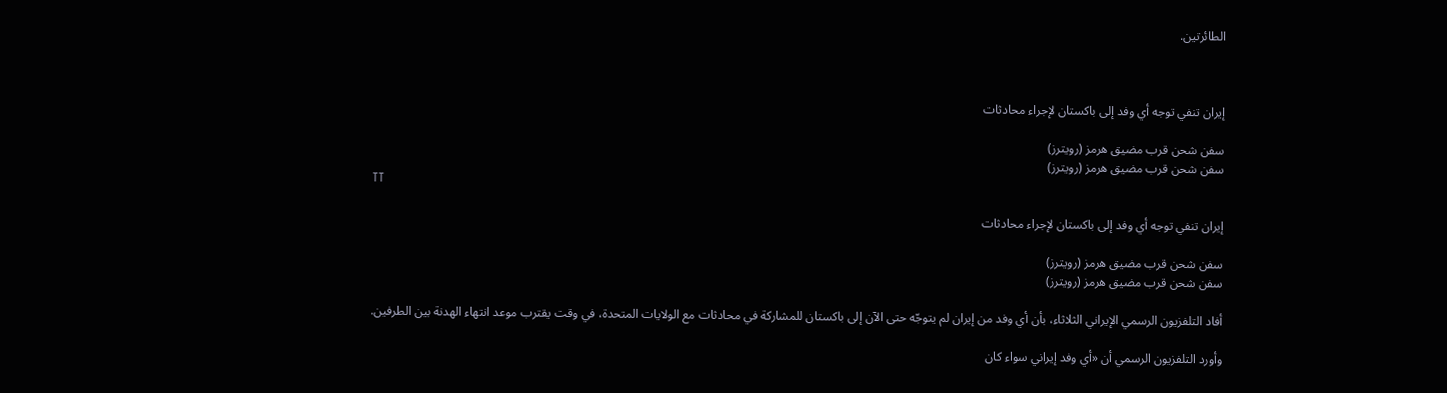الطائرتين.



إيران تنفي توجه أي وفد إلى باكستان لإجراء محادثات

سفن شحن قرب مضيق هرمز (رويترز)
سفن شحن قرب مضيق هرمز (رويترز)
TT

إيران تنفي توجه أي وفد إلى باكستان لإجراء محادثات

سفن شحن قرب مضيق هرمز (رويترز)
سفن شحن قرب مضيق هرمز (رويترز)

أفاد التلفزيون الرسمي الإيراني الثلاثاء، بأن أي وفد من إيران لم يتوجّه حتى الآن إلى باكستان للمشاركة في محادثات مع الولايات المتحدة، في وقت يقترب موعد انتهاء الهدنة بين الطرفين.

وأورد التلفزيون الرسمي أن «أي وفد إيراني سواء كان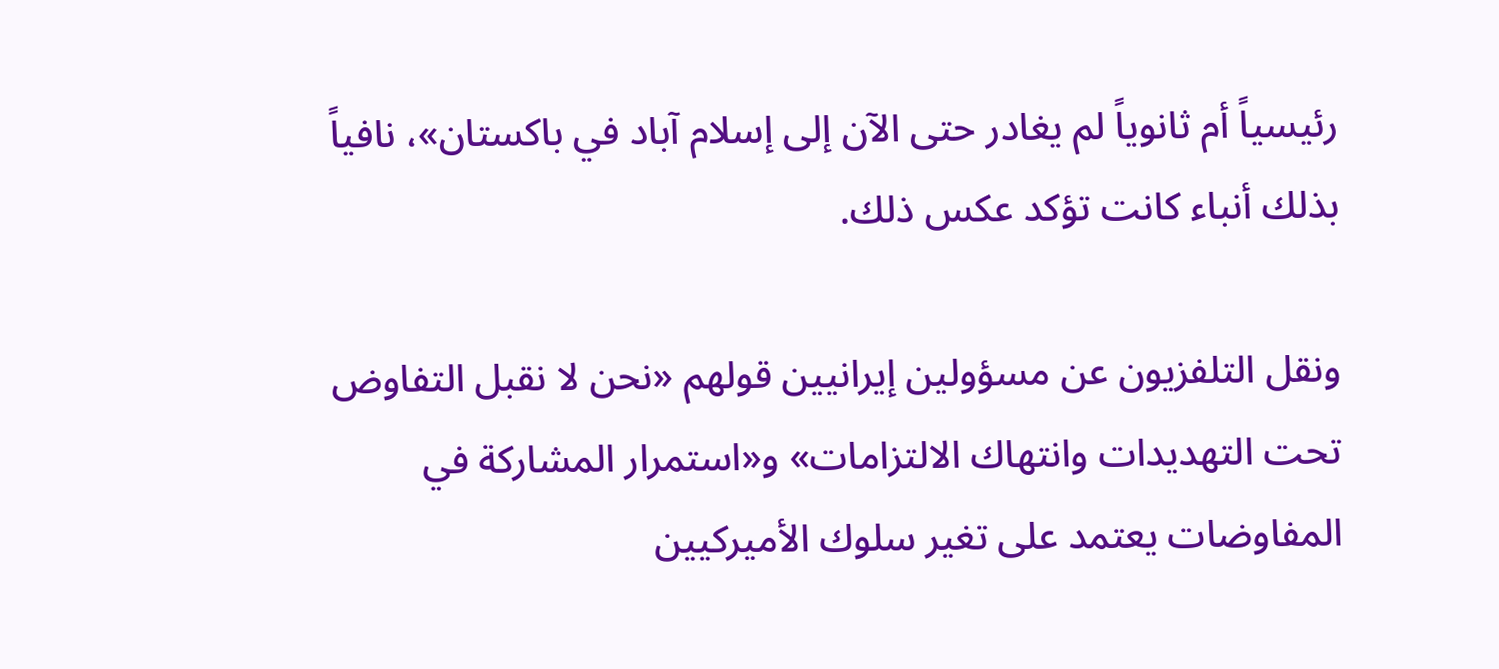رئيسياً أم ثانوياً لم يغادر حتى الآن إلى إسلام آباد في باكستان»، نافياً بذلك أنباء كانت تؤكد عكس ذلك.

ونقل التلفزيون عن مسؤولين إيرانيين قولهم «نحن لا نقبل التفاوض تحت التهديدات وانتهاك الالتزامات» و«استمرار المشاركة في المفاوضات يعتمد على تغير سلوك الأميركيين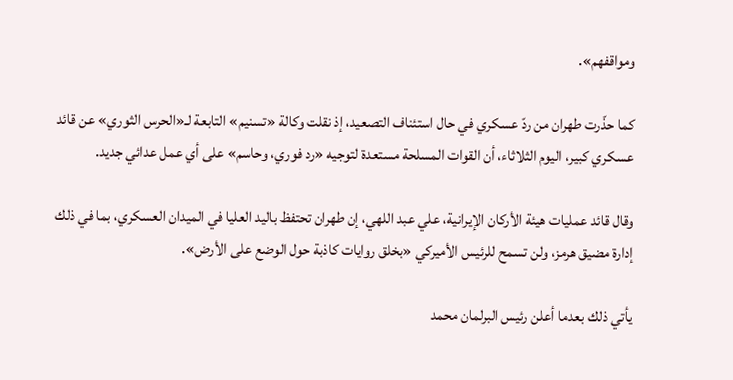ومواقفهم».

كما حذّرت طهران من ردّ عسكري في حال استئناف التصعيد، إذ نقلت وكالة «تسنيم» التابعة لـ«الحرس الثوري» عن قائد عسكري كبير، اليوم الثلاثاء، أن القوات المسلحة مستعدة لتوجيه «رد فوري، وحاسم» على أي عمل عدائي جديد.

وقال قائد ‌عمليات هيئة الأركان الإيرانية، علي عبد اللهي، إن طهران تحتفظ باليد العليا في الميدان العسكري، بما في ذلك إدارة مضيق هرمز، ولن تسمح للرئيس الأميركي «بخلق روايات كاذبة حول الوضع على الأرض».

يأتي ذلك بعدما أعلن رئيس البرلمان محمد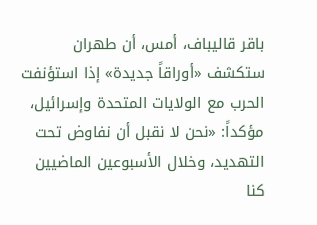باقر قاليباف، أمس، أن طهران ستكشف «أوراقاً جديدة» إذا استؤنفت الحرب مع الولايات المتحدة وإسرائيل، مؤكداً: «نحن لا نقبل أن نفاوض تحت التهديد، وخلال الأسبوعين الماضيين كنا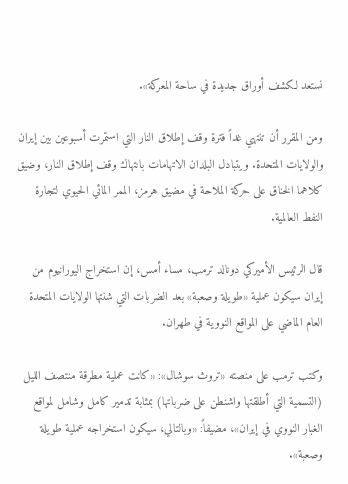نستعد لكشف أوراق جديدة في ساحة المعركة».

ومن ‌المقرر أن تنتهي غداً فترة وقف إطلاق النار التي استمرت أسبوعين بين إيران والولايات المتحدة. ويتبادل البلدان الاتهامات بانتهاك وقف إطلاق ‌النار، ‌وضيق كلاهما الخناق على ‌حركة الملاحة في مضيق ‌هرمز، الممر المائي الحيوي لتجارة النفط العالمية.

قال الرئيس الأميركي دونالد ترمب، مساء أمس، إن استخراج اليورانيوم من إيران سيكون عملية «طويلة وصعبة» بعد الضربات التي شنتها الولايات المتحدة العام الماضي على المواقع النووية في طهران.

وكتب ترمب على منصته «تروث سوشال»: «كانت عملية مطرقة منتصف الليل (التسمية التي أطلقتها واشنطن على ضرباتها) بمثابة تدمير كامل وشامل لمواقع الغبار النووي في إيران»، مضيفاً: «وبالتالي، سيكون استخراجه عملية طويلة وصعبة».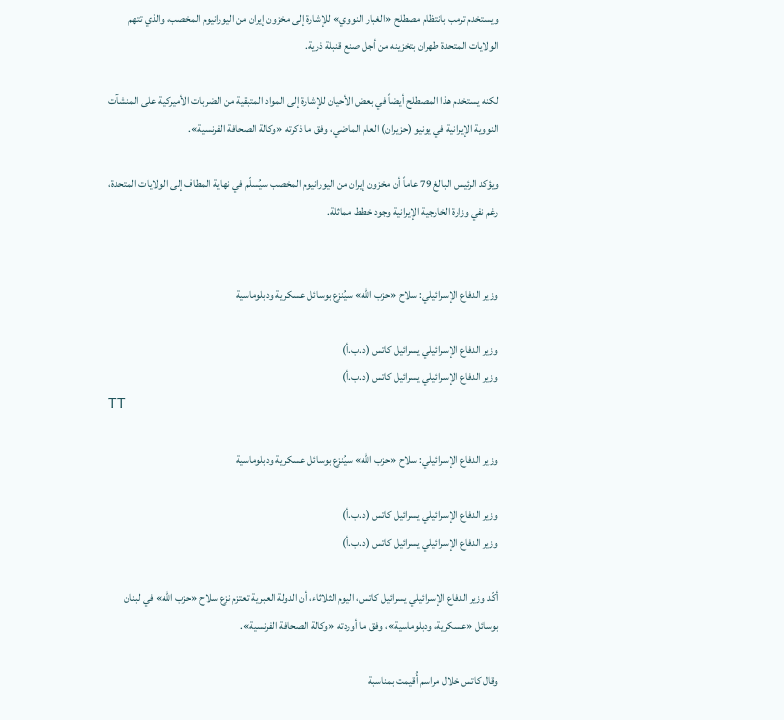ويستخدم ترمب بانتظام مصطلح «الغبار النووي» للإشارة إلى مخزون إيران من اليورانيوم المخصب، والذي تتهم الولايات المتحدة طهران بتخزينه من أجل صنع قنبلة ذرية.

لكنه يستخدم هذا المصطلح أيضاً في بعض الأحيان للإشارة إلى المواد المتبقية من الضربات الأميركية على المنشآت النووية الإيرانية في يونيو (حزيران) العام الماضي، وفق ما ذكرته «وكالة الصحافة الفرنسية».

ويؤكد الرئيس البالغ 79 عاماً أن مخزون إيران من اليورانيوم المخصب سيُسلّم في نهاية المطاف إلى الولايات المتحدة، رغم نفي وزارة الخارجية الإيرانية وجود خطط مماثلة.


وزير الدفاع الإسرائيلي: سلاح «حزب الله» سيُنزع بوسائل عسكرية ودبلوماسية

وزير الدفاع الإسرائيلي يسرائيل كاتس (د.ب.أ)
وزير الدفاع الإسرائيلي يسرائيل كاتس (د.ب.أ)
TT

وزير الدفاع الإسرائيلي: سلاح «حزب الله» سيُنزع بوسائل عسكرية ودبلوماسية

وزير الدفاع الإسرائيلي يسرائيل كاتس (د.ب.أ)
وزير الدفاع الإسرائيلي يسرائيل كاتس (د.ب.أ)

أكّد وزير الدفاع الإسرائيلي يسرائيل كاتس، اليوم الثلاثاء، أن الدولة العبرية تعتزم نزع سلاح «حزب الله» في لبنان بوسائل «عسكرية، ودبلوماسية»، وفق ما أوردته «وكالة الصحافة الفرنسية».

وقال كاتس خلال مراسم أُقيمت بمناسبة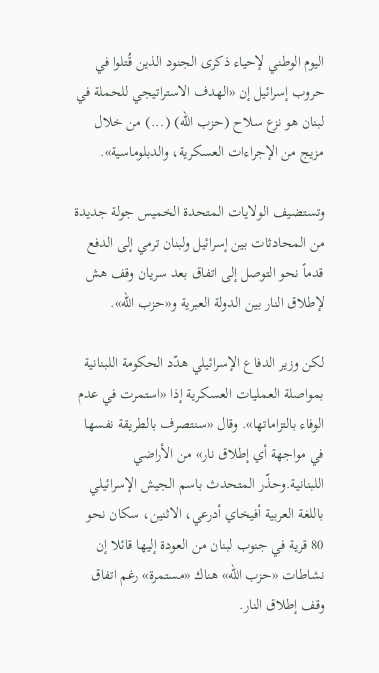اليوم الوطني لإحياء ذكرى الجنود الذين قُتلوا في حروب إسرائيل إن «الهدف الاستراتيجي للحملة في لبنان هو نزع سلاح (حزب الله) (...) من خلال مزيج من الإجراءات العسكرية، والدبلوماسية».

وتستضيف الولايات المتحدة الخميس جولة جديدة من المحادثات بين إسرائيل ولبنان ترمي إلى الدفع قدماً نحو التوصل إلى اتفاق بعد سريان وقف هش لإطلاق النار بين الدولة العبرية و«حزب الله».

لكن وزير الدفاع الإسرائيلي هدّد الحكومة اللبنانية بمواصلة العمليات العسكرية إذا «استمرت في عدم الوفاء بالتزاماتها». وقال «سنتصرف بالطريقة نفسها في مواجهة أي إطلاق نار» من الأراضي اللبنانية.وحذّر المتحدث باسم الجيش الإسرائيلي باللغة العربية أفيخاي أدرعي، الاثنين، سكان نحو 80 قرية في جنوب لبنان من العودة إليها قائلا إن نشاطات «حزب الله» هناك «مستمرة» رغم اتفاق وقف إطلاق النار.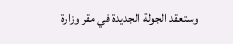وستعقد الجولة الجديدة في مقر وزارة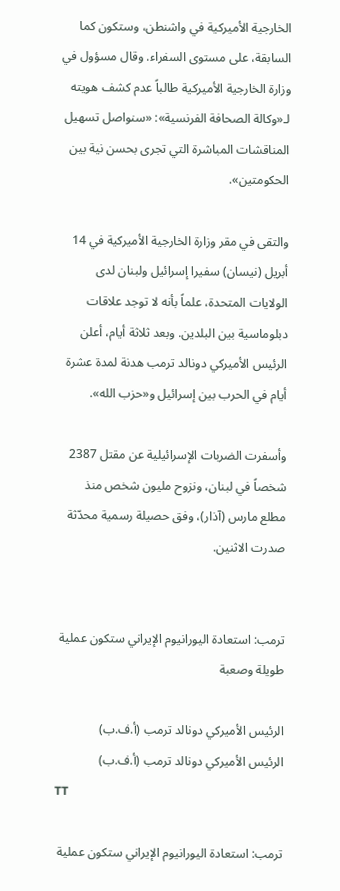الخارجية الأميركية في واشنطن، وستكون كما السابقة، على مستوى السفراء. وقال مسؤول في وزارة الخارجية الأميركية طالباً عدم كشف هويته لـ«وكالة الصحافة الفرنسية»: «سنواصل تسهيل المناقشات المباشرة التي تجرى بحسن نية بين الحكومتين».

والتقى في مقر وزارة الخارجية الأميركية في 14 أبريل (نيسان) سفيرا إسرائيل ولبنان لدى الولايات المتحدة، علماً بأنه لا توجد علاقات دبلوماسية بين البلدين. وبعد ثلاثة أيام، أعلن الرئيس الأميركي دونالد ترمب هدنة لمدة عشرة أيام في الحرب بين إسرائيل و«حزب الله».

وأسفرت الضربات الإسرائيلية عن مقتل 2387 شخصاً في لبنان، ونزوح مليون شخص منذ مطلع مارس (آذار)، وفق حصيلة رسمية محدّثة صدرت الاثنين.


ترمب: استعادة اليورانيوم الإيراني ستكون عملية طويلة وصعبة

الرئيس الأميركي دونالد ترمب (أ.ف.ب)
الرئيس الأميركي دونالد ترمب (أ.ف.ب)
TT

ترمب: استعادة اليورانيوم الإيراني ستكون عملية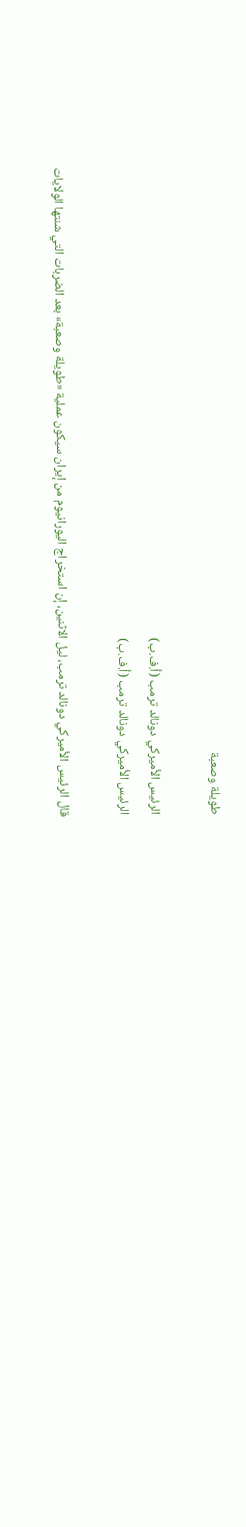طويلة وصعبة

الرئيس الأميركي دونالد ترمب (أ.ف.ب)
الرئيس الأميركي دونالد ترمب (أ.ف.ب)

قال الرئيس الأميركي دونالد ترمب، ليل الاثنين، إن استخراج اليورانيوم من إيران سيكون عملية «طويلة وصعبة» بعد الضربات التي شنتها الولايات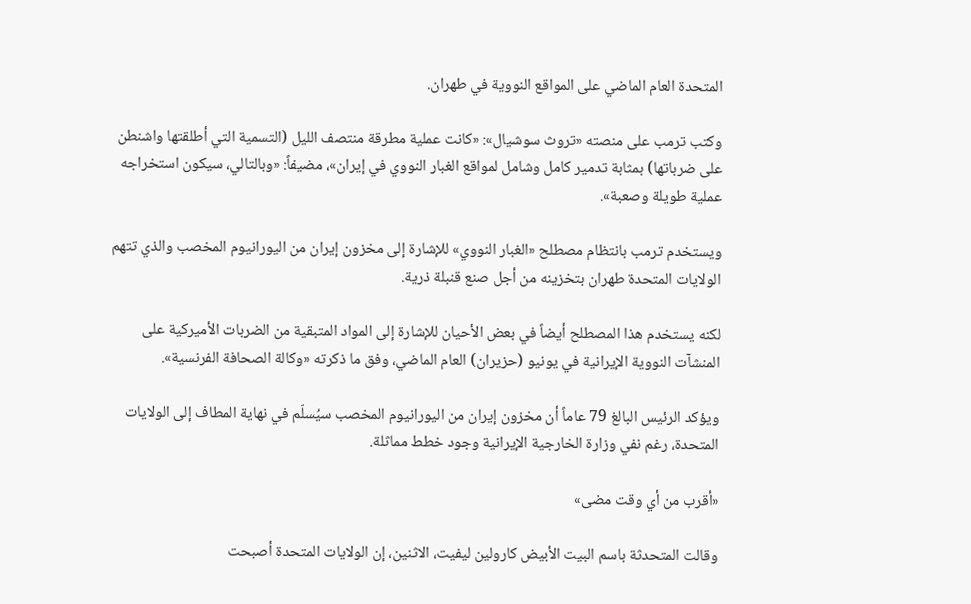المتحدة العام الماضي على المواقع النووية في طهران.

وكتب ترمب على منصته «تروث سوشيال»: «كانت عملية مطرقة منتصف الليل (التسمية التي أطلقتها واشنطن على ضرباتها) بمثابة تدمير كامل وشامل لمواقع الغبار النووي في إيران»، مضيفاً: «وبالتالي، سيكون استخراجه عملية طويلة وصعبة».

ويستخدم ترمب بانتظام مصطلح «الغبار النووي» للإشارة إلى مخزون إيران من اليورانيوم المخصب والذي تتهم الولايات المتحدة طهران بتخزينه من أجل صنع قنبلة ذرية.

لكنه يستخدم هذا المصطلح أيضاً في بعض الأحيان للإشارة إلى المواد المتبقية من الضربات الأميركية على المنشآت النووية الإيرانية في يونيو (حزيران) العام الماضي، وفق ما ذكرته «وكالة الصحافة الفرنسية».

ويؤكد الرئيس البالغ 79 عاماً أن مخزون إيران من اليورانيوم المخصب سيُسلّم في نهاية المطاف إلى الولايات المتحدة، رغم نفي وزارة الخارجية الإيرانية وجود خطط مماثلة.

«أقرب من أي وقت مضى»

وقالت المتحدثة باسم البيت الأبيض كارولين ليفيت، الاثنين، إن الولايات المتحدة أصبحت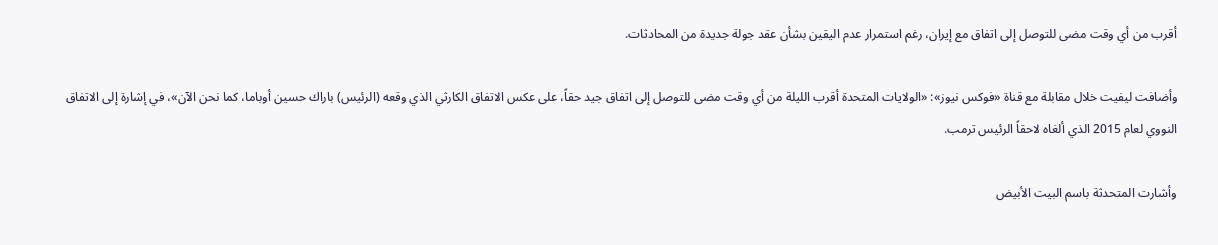أقرب من أي وقت مضى للتوصل إلى اتفاق مع إيران، رغم استمرار عدم اليقين بشأن عقد جولة جديدة من المحادثات.

وأضافت ليفيت خلال مقابلة مع قناة «فوكس نيوز»: «الولايات المتحدة أقرب الليلة من أي وقت مضى للتوصل إلى اتفاق جيد حقاً، على عكس الاتفاق الكارثي الذي وقعه (الرئيس) باراك حسين أوباما، كما نحن الآن»، في إشارة إلى الاتفاق النووي لعام 2015 الذي ألغاه لاحقاً الرئيس ترمب.

وأشارت المتحدثة باسم البيت الأبيض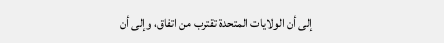إلى أن الولايات المتحدة تقترب من اتفاق، وإلى أن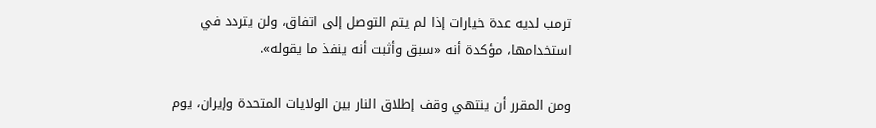ترمب لديه عدة خيارات إذا لم يتم التوصل إلى اتفاق، ولن يتردد في استخدامها، مؤكدة أنه «سبق وأثبت أنه ينفذ ما يقوله».

ومن المقرر أن ينتهي وقف إطلاق النار بين الولايات المتحدة وإيران، يوم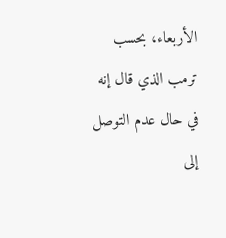الأربعاء، بحسب ترمب الذي قال إنه في حال عدم التوصل إلى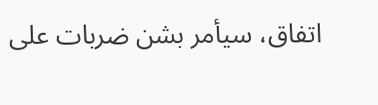اتفاق، سيأمر بشن ضربات على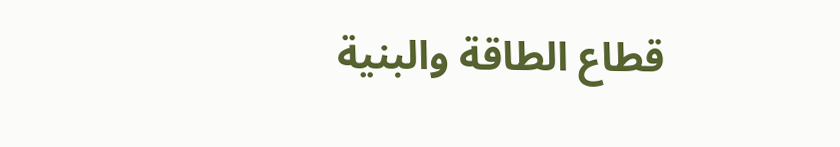قطاع الطاقة والبنية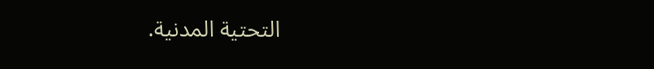التحتية المدنية.